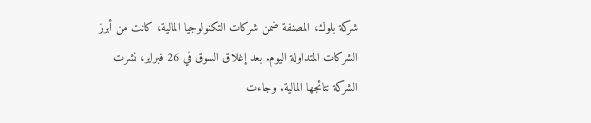شركة بلوك، المصنفة ضمن شركات التكنولوجيا المالية، كانت من أبرز الشركات المتداولة اليوم. بعد إغلاق السوق في 26 فبراير، نشرت الشركة نتائجها المالية. وجاءت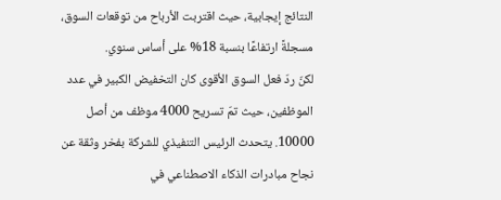النتائج إيجابية، حيث اقتربت الأرباح من توقعات السوق، مسجلةً ارتفاعًا بنسبة 18% على أساس سنوي.
لكنّ ردّ فعل السوق الأقوى كان التخفيض الكبير في عدد الموظفين، حيث تمّ تسريح 4000 موظف من أصل 10000. يتحدث الرئيس التنفيذي للشركة بفخر وثقة عن نجاح مبادرات الذكاء الاصطناعي في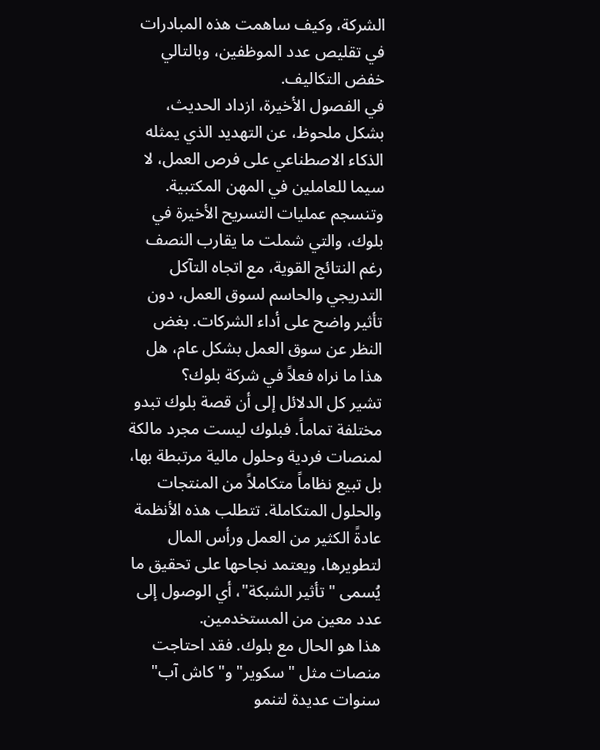الشركة، وكيف ساهمت هذه المبادرات في تقليص عدد الموظفين، وبالتالي خفض التكاليف.
في الفصول الأخيرة، ازداد الحديث، بشكل ملحوظ، عن التهديد الذي يمثله الذكاء الاصطناعي على فرص العمل، لا سيما للعاملين في المهن المكتبية. وتنسجم عمليات التسريح الأخيرة في بلوك، والتي شملت ما يقارب النصف رغم النتائج القوية، مع اتجاه التآكل التدريجي والحاسم لسوق العمل، دون تأثير واضح على أداء الشركات. بغض النظر عن سوق العمل بشكل عام، هل هذا ما نراه فعلاً في شركة بلوك؟
تشير كل الدلائل إلى أن قصة بلوك تبدو مختلفة تماماً. فبلوك ليست مجرد مالكة لمنصات فردية وحلول مالية مرتبطة بها، بل تبيع نظاماً متكاملاً من المنتجات والحلول المتكاملة. تتطلب هذه الأنظمة عادةً الكثير من العمل ورأس المال لتطويرها، ويعتمد نجاحها على تحقيق ما يُسمى "تأثير الشبكة"، أي الوصول إلى عدد معين من المستخدمين.
هذا هو الحال مع بلوك. فقد احتاجت منصات مثل "سكوير" و"كاش آب" سنوات عديدة لتنمو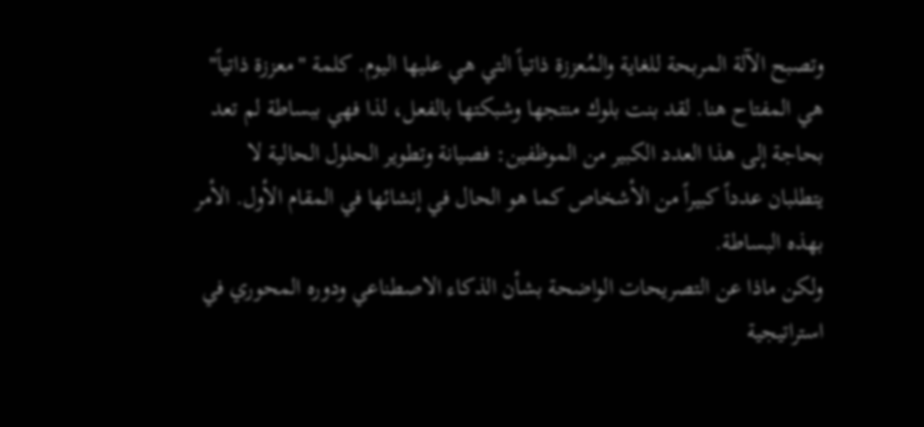وتصبح الآلة المربحة للغاية والمُعززة ذاتياً التي هي عليها اليوم. كلمة "معززة ذاتياً" هي المفتاح هنا. لقد بنت بلوك منتجها وشبكتها بالفعل، لذا فهي ببساطة لم تعد بحاجة إلى هذا العدد الكبير من الموظفين: فصيانة وتطوير الحلول الحالية لا يتطلبان عدداً كبيراً من الأشخاص كما هو الحال في إنشائها في المقام الأول. الأمر بهذه البساطة.
ولكن ماذا عن التصريحات الواضحة بشأن الذكاء الاصطناعي ودوره المحوري في استراتيجية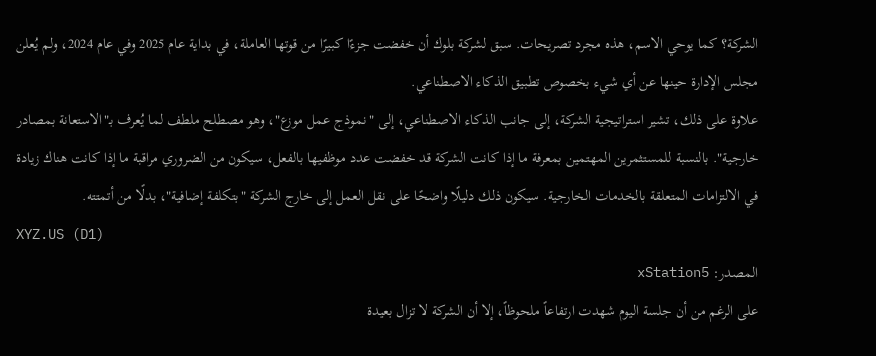الشركة؟ كما يوحي الاسم، هذه مجرد تصريحات. سبق لشركة بلوك أن خفضت جزءًا كبيرًا من قوتها العاملة، في بداية عام 2025 وفي عام 2024، ولم يُعلن مجلس الإدارة حينها عن أي شيء بخصوص تطبيق الذكاء الاصطناعي.
علاوة على ذلك، تشير استراتيجية الشركة، إلى جانب الذكاء الاصطناعي، إلى "نموذج عمل موزع"، وهو مصطلح ملطف لما يُعرف بـ"الاستعانة بمصادر خارجية". بالنسبة للمستثمرين المهتمين بمعرفة ما إذا كانت الشركة قد خفضت عدد موظفيها بالفعل، سيكون من الضروري مراقبة ما إذا كانت هناك زيادة في الالتزامات المتعلقة بالخدمات الخارجية. سيكون ذلك دليلًا واضحًا على نقل العمل إلى خارج الشركة "بتكلفة إضافية"، بدلًا من أتمتته.
XYZ.US (D1)
المصدر: xStation5
على الرغم من أن جلسة اليوم شهدت ارتفاعاً ملحوظاً، إلا أن الشركة لا تزال بعيدة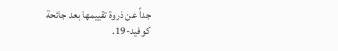جداً عن ذروة تقييمها بعد جائحة كوفيد-19.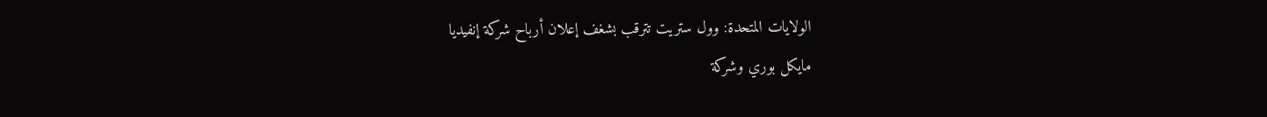الولايات المتحدة: وول ستريت تترقب بشغف إعلان أرباح شركة إنفيديا
مايكل بوري وشركة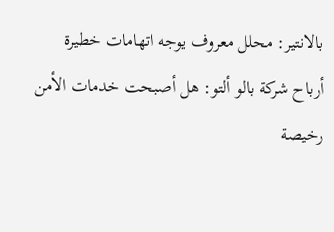بالانتير: محلل معروف يوجه اتهامات خطيرة
أرباح شركة بالو ألتو: هل أصبحت خدمات الأمن رخيصة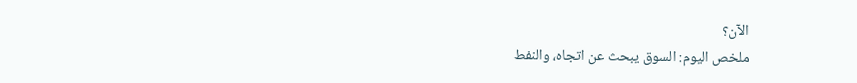الآن؟
ملخص اليوم: السوق يبحث عن اتجاه، والنفط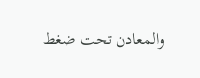والمعادن تحت ضغط